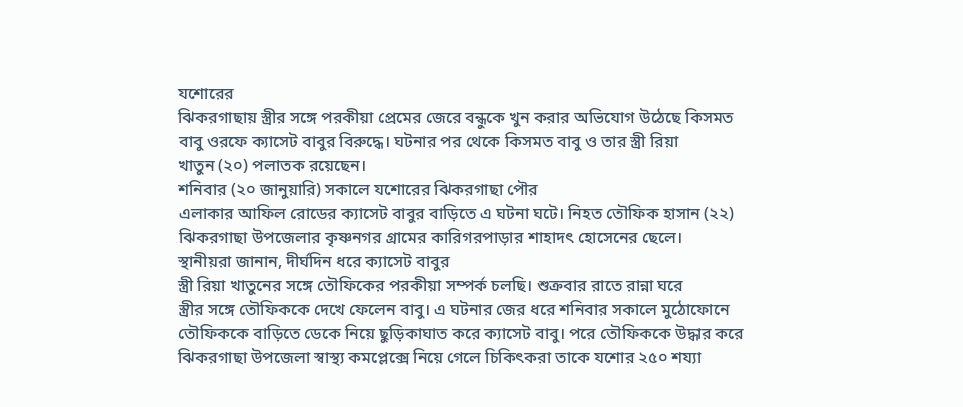যশোরের
ঝিকরগাছায় স্ত্রীর সঙ্গে পরকীয়া প্রেমের জেরে বন্ধুকে খুন করার অভিযোগ উঠেছে কিসমত
বাবু ওরফে ক্যাসেট বাবুর বিরুদ্ধে। ঘটনার পর থেকে কিসমত বাবু ও তার স্ত্রী রিয়া
খাতুন (২০) পলাতক রয়েছেন।
শনিবার (২০ জানুয়ারি) সকালে যশোরের ঝিকরগাছা পৌর
এলাকার আফিল রোডের ক্যাসেট বাবুর বাড়িতে এ ঘটনা ঘটে। নিহত তৌফিক হাসান (২২)
ঝিকরগাছা উপজেলার কৃষ্ণনগর গ্রামের কারিগরপাড়ার শাহাদৎ হোসেনের ছেলে।
স্থানীয়রা জানান, দীর্ঘদিন ধরে ক্যাসেট বাবুর
স্ত্রী রিয়া খাতুনের সঙ্গে তৌফিকের পরকীয়া সম্পর্ক চলছি। শুক্রবার রাতে রান্না ঘরে
স্ত্রীর সঙ্গে তৌফিককে দেখে ফেলেন বাবু। এ ঘটনার জের ধরে শনিবার সকালে মুঠোফোনে
তৌফিককে বাড়িতে ডেকে নিয়ে ছুড়িকাঘাত করে ক্যাসেট বাবু। পরে তৌফিককে উদ্ধার করে
ঝিকরগাছা উপজেলা স্বাস্থ্য কমপ্লেক্সে নিয়ে গেলে চিকিৎকরা তাকে যশোর ২৫০ শয্যা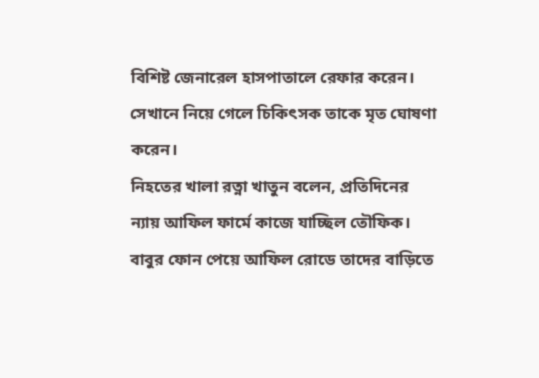বিশিষ্ট জেনারেল হাসপাতালে রেফার করেন। সেখানে নিয়ে গেলে চিকিৎসক তাকে মৃত ঘোষণা
করেন।
নিহতের খালা রত্না খাতুন বলেন, প্রতিদিনের ন্যায় আফিল ফার্মে কাজে যাচ্ছিল তৌফিক।
বাবুর ফোন পেয়ে আফিল রোডে তাদের বাড়িতে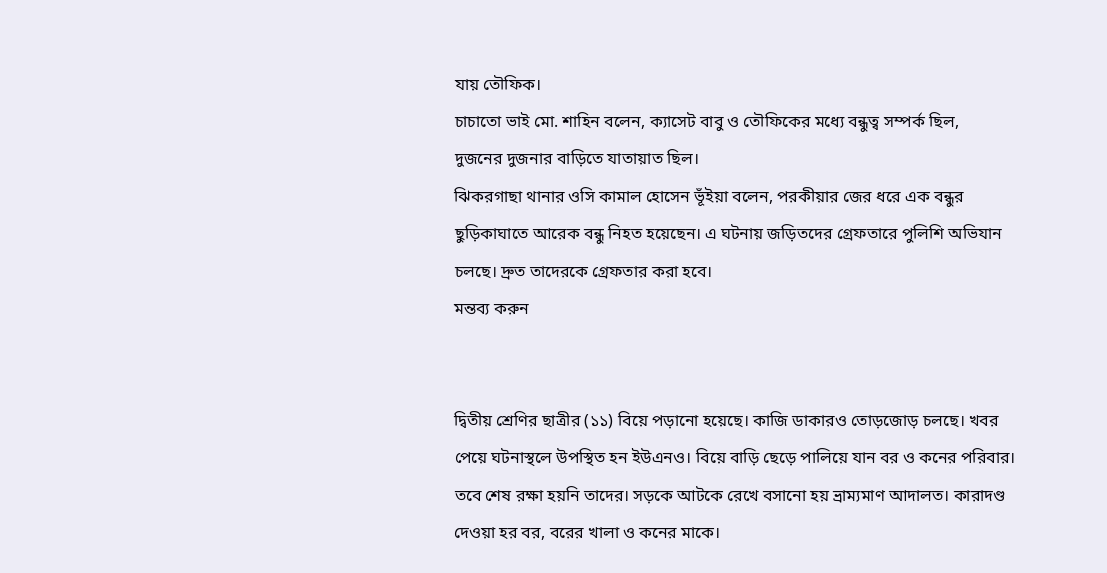যায় তৌফিক।
চাচাতো ভাই মো. শাহিন বলেন, ক্যাসেট বাবু ও তৌফিকের মধ্যে বন্ধুত্ব সম্পর্ক ছিল,
দুজনের দুজনার বাড়িতে যাতায়াত ছিল।
ঝিকরগাছা থানার ওসি কামাল হোসেন ভূঁইয়া বলেন, পরকীয়ার জের ধরে এক বন্ধুর
ছুড়িকাঘাতে আরেক বন্ধু নিহত হয়েছেন। এ ঘটনায় জড়িতদের গ্রেফতারে পুলিশি অভিযান
চলছে। দ্রুত তাদেরকে গ্রেফতার করা হবে।
মন্তব্য করুন


দ্বিতীয় শ্রেণির ছাত্রীর (১১) বিয়ে পড়ানো হয়েছে। কাজি ডাকারও তোড়জোড় চলছে। খবর পেয়ে ঘটনাস্থলে উপস্থিত হন ইউএনও। বিয়ে বাড়ি ছেড়ে পালিয়ে যান বর ও কনের পরিবার। তবে শেষ রক্ষা হয়নি তাদের। সড়কে আটকে রেখে বসানো হয় ভ্রাম্যমাণ আদালত। কারাদণ্ড দেওয়া হর বর, বরের খালা ও কনের মাকে।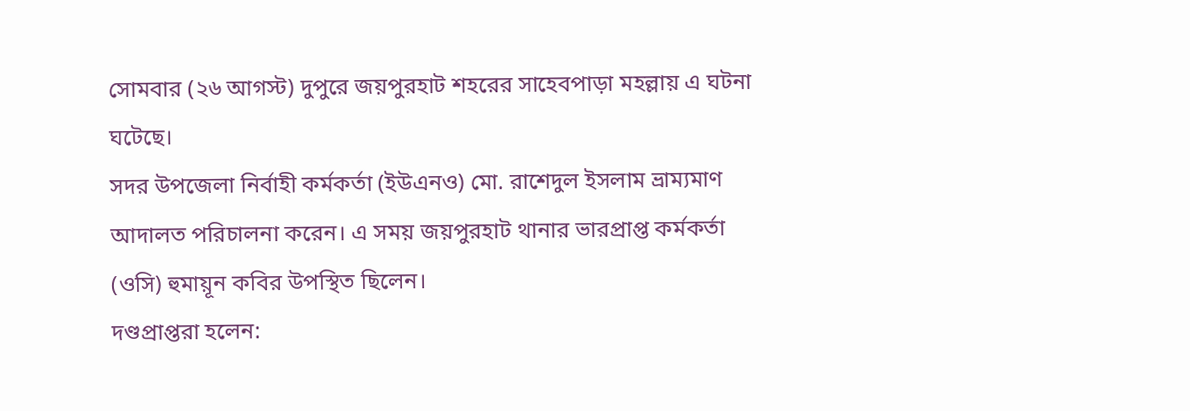সোমবার (২৬ আগস্ট) দুপুরে জয়পুরহাট শহরের সাহেবপাড়া মহল্লায় এ ঘটনা ঘটেছে।
সদর উপজেলা নির্বাহী কর্মকর্তা (ইউএনও) মো. রাশেদুল ইসলাম ভ্রাম্যমাণ আদালত পরিচালনা করেন। এ সময় জয়পুরহাট থানার ভারপ্রাপ্ত কর্মকর্তা (ওসি) হুমায়ূন কবির উপস্থিত ছিলেন।
দণ্ডপ্রাপ্তরা হলেন: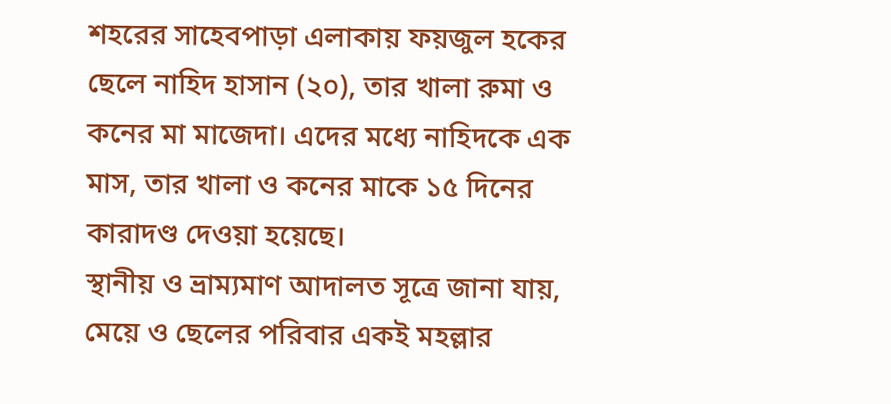শহরের সাহেবপাড়া এলাকায় ফয়জুল হকের ছেলে নাহিদ হাসান (২০), তার খালা রুমা ও কনের মা মাজেদা। এদের মধ্যে নাহিদকে এক মাস, তার খালা ও কনের মাকে ১৫ দিনের কারাদণ্ড দেওয়া হয়েছে।
স্থানীয় ও ভ্রাম্যমাণ আদালত সূত্রে জানা যায়, মেয়ে ও ছেলের পরিবার একই মহল্লার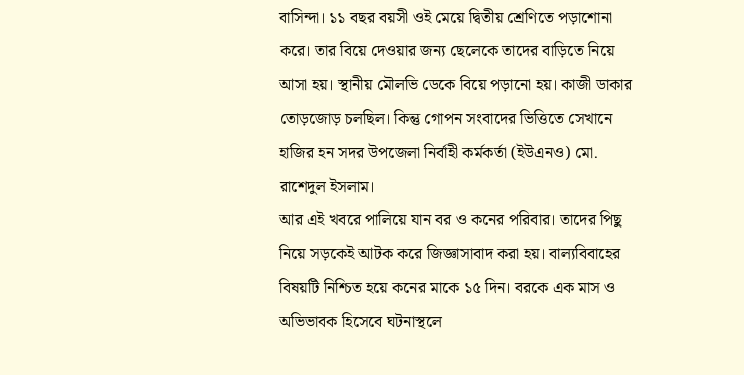বাসিন্দা। ১১ বছর বয়সী ওই মেয়ে দ্বিতীয় শ্রেণিতে পড়াশোনা করে। তার বিয়ে দেওয়ার জন্য ছেলেকে তাদের বাড়িতে নিয়ে আসা হয়। স্থানীয় মৌলভি ডেকে বিয়ে পড়ানো হয়। কাজী ডাকার তোড়জোড় চলছিল। কিন্তু গোপন সংবাদের ভিত্তিতে সেখানে হাজির হন সদর উপজেলা নির্বাহী কর্মকর্তা (ইউএনও) মো. রাশেদুল ইসলাম।
আর এই খবরে পালিয়ে যান বর ও কনের পরিবার। তাদের পিছু নিয়ে সড়কেই আটক করে জিজ্ঞাসাবাদ করা হয়। বাল্যবিবাহের বিষয়টি নিশ্চিত হয়ে কনের মাকে ১৫ দিন। বরকে এক মাস ও অভিভাবক হিসেবে ঘটনাস্থলে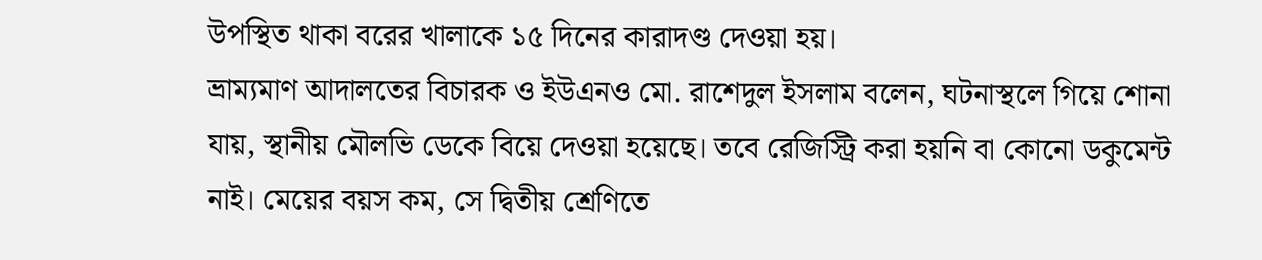উপস্থিত থাকা বরের খালাকে ১৫ দিনের কারাদণ্ড দেওয়া হয়।
ভ্রাম্যমাণ আদালতের বিচারক ও ইউএনও মো. রাশেদুল ইসলাম বলেন, ঘটনাস্থলে গিয়ে শোনা যায়, স্থানীয় মৌলভি ডেকে বিয়ে দেওয়া হয়েছে। তবে রেজিস্ট্রি করা হয়নি বা কোনো ডকুমেন্ট নাই। মেয়ের বয়স কম, সে দ্বিতীয় শ্রেণিতে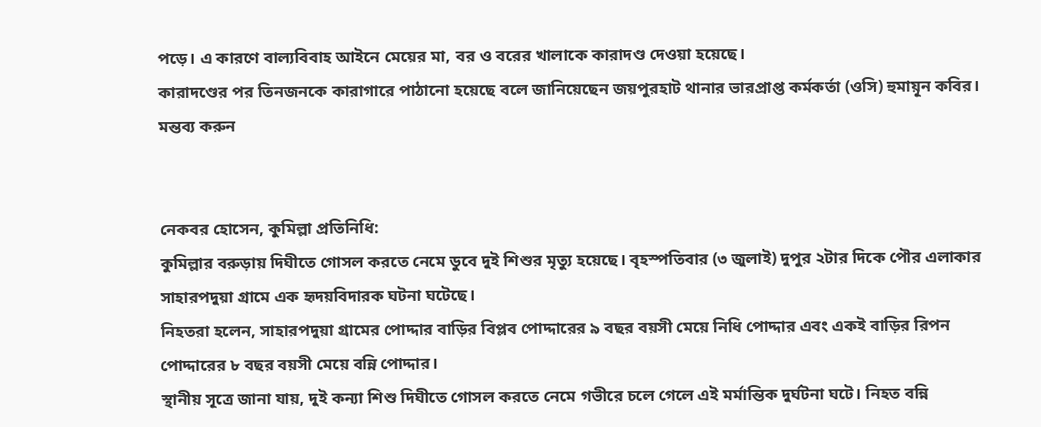পড়ে। এ কারণে বাল্যবিবাহ আইনে মেয়ের মা, বর ও বরের খালাকে কারাদণ্ড দেওয়া হয়েছে।
কারাদণ্ডের পর তিনজনকে কারাগারে পাঠানো হয়েছে বলে জানিয়েছেন জয়পুরহাট থানার ভারপ্রাপ্ত কর্মকর্তা (ওসি) হুমায়ূন কবির।
মন্তব্য করুন


নেকবর হোসেন, কুমিল্লা প্রতিনিধি:
কুমিল্লার বরুড়ায় দিঘীতে গোসল করতে নেমে ডুবে দুই শিশুর মৃত্যু হয়েছে। বৃহস্পতিবার (৩ জুলাই) দুপুর ২টার দিকে পৌর এলাকার সাহারপদুয়া গ্রামে এক হৃদয়বিদারক ঘটনা ঘটেছে।
নিহতরা হলেন, সাহারপদুয়া গ্রামের পোদ্দার বাড়ির বিপ্লব পোদ্দারের ৯ বছর বয়সী মেয়ে নিধি পোদ্দার এবং একই বাড়ির রিপন পোদ্দারের ৮ বছর বয়সী মেয়ে বন্নি পোদ্দার।
স্থানীয় সূত্রে জানা যায়, দুই কন্যা শিশু দিঘীতে গোসল করতে নেমে গভীরে চলে গেলে এই মর্মান্তিক দুর্ঘটনা ঘটে। নিহত বন্নি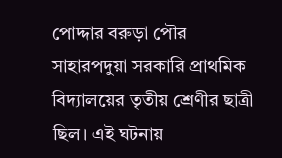পোদ্দার বরুড়া পৌর সাহারপদুয়া সরকারি প্রাথমিক বিদ্যালয়ের তৃতীয় শ্রেণীর ছাত্রী ছিল। এই ঘটনায়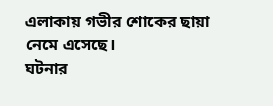এলাকায় গভীর শোকের ছায়া নেমে এসেছে।
ঘটনার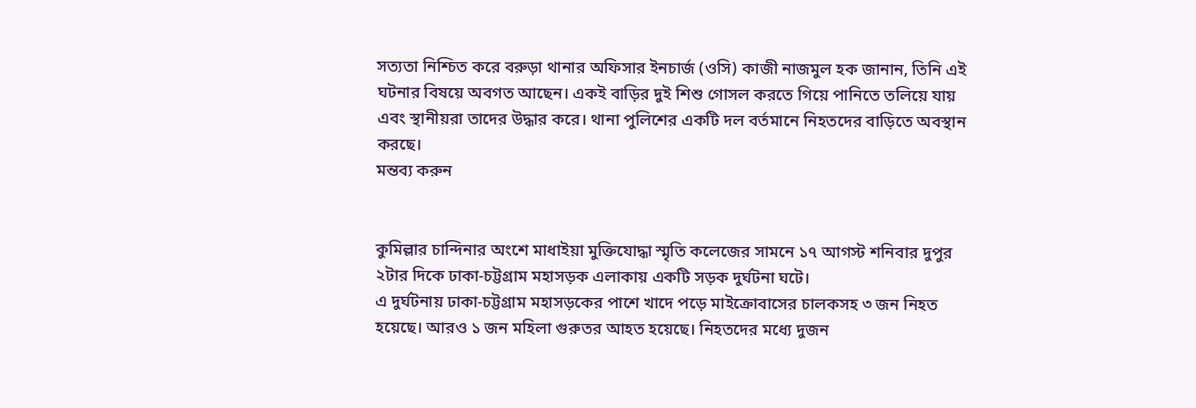সত্যতা নিশ্চিত করে বরুড়া থানার অফিসার ইনচার্জ (ওসি) কাজী নাজমুল হক জানান, তিনি এই ঘটনার বিষয়ে অবগত আছেন। একই বাড়ির দুই শিশু গোসল করতে গিয়ে পানিতে তলিয়ে যায় এবং স্থানীয়রা তাদের উদ্ধার করে। থানা পুলিশের একটি দল বর্তমানে নিহতদের বাড়িতে অবস্থান করছে।
মন্তব্য করুন


কুমিল্লার চান্দিনার অংশে মাধাইয়া মুক্তিযোদ্ধা স্মৃতি কলেজের সামনে ১৭ আগস্ট শনিবার দুপুর ২টার দিকে ঢাকা-চট্টগ্রাম মহাসড়ক এলাকায় একটি সড়ক দুর্ঘটনা ঘটে।
এ দুর্ঘটনায় ঢাকা-চট্টগ্রাম মহাসড়কের পাশে খাদে পড়ে মাইক্রোবাসের চালকসহ ৩ জন নিহত হয়েছে। আরও ১ জন মহিলা গুরুতর আহত হয়েছে। নিহতদের মধ্যে দুজন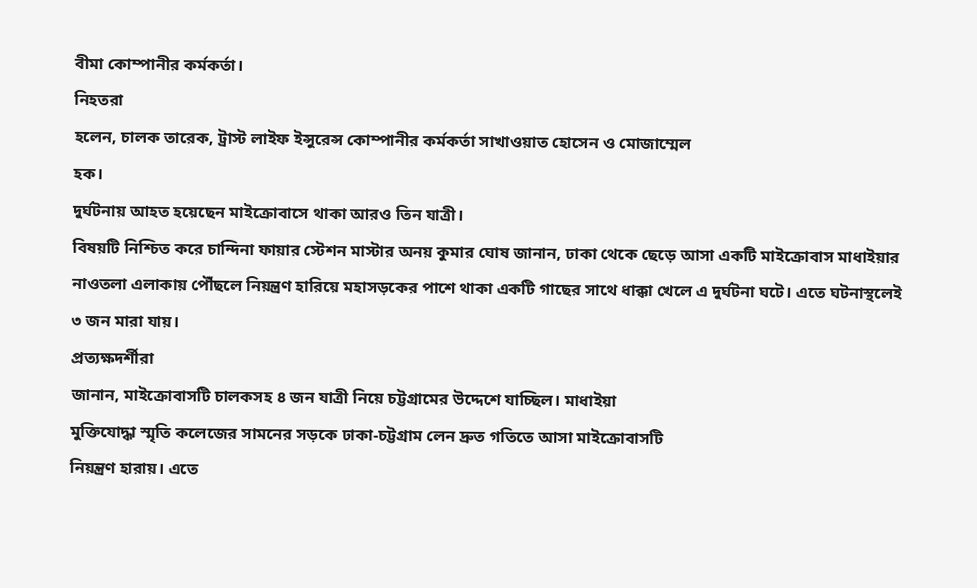বীমা কোম্পানীর কর্মকর্তা।
নিহতরা
হলেন, চালক তারেক, ট্রাস্ট লাইফ ইন্সুরেন্স কোম্পানীর কর্মকর্তা সাখাওয়াত হোসেন ও মোজাম্মেল
হক।
দুর্ঘটনায় আহত হয়েছেন মাইক্রোবাসে থাকা আরও তিন যাত্রী।
বিষয়টি নিশ্চিত করে চান্দিনা ফায়ার স্টেশন মাস্টার অনয় কুমার ঘোষ জানান, ঢাকা থেকে ছেড়ে আসা একটি মাইক্রোবাস মাধাইয়ার নাওতলা এলাকায় পৌঁছলে নিয়ন্ত্রণ হারিয়ে মহাসড়কের পাশে থাকা একটি গাছের সাথে ধাক্কা খেলে এ দুর্ঘটনা ঘটে। এতে ঘটনাস্থলেই ৩ জন মারা যায়।
প্রত্যক্ষদর্শীরা
জানান, মাইক্রোবাসটি চালকসহ ৪ জন যাত্রী নিয়ে চট্টগ্রামের উদ্দেশে যাচ্ছিল। মাধাইয়া
মুক্তিযোদ্ধা স্মৃতি কলেজের সামনের সড়কে ঢাকা-চট্টগ্রাম লেন দ্রুত গতিতে আসা মাইক্রোবাসটি
নিয়ন্ত্রণ হারায়। এতে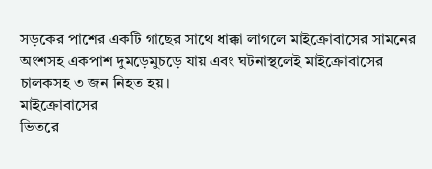সড়কের পাশের একটি গাছের সাথে ধাক্কা লাগলে মাইক্রোবাসের সামনের
অংশসহ একপাশ দুমড়েমুচড়ে যায় এবং ঘটনাস্থলেই মাইক্রোবাসের চালকসহ ৩ জন নিহত হয়।
মাইক্রোবাসের
ভিতরে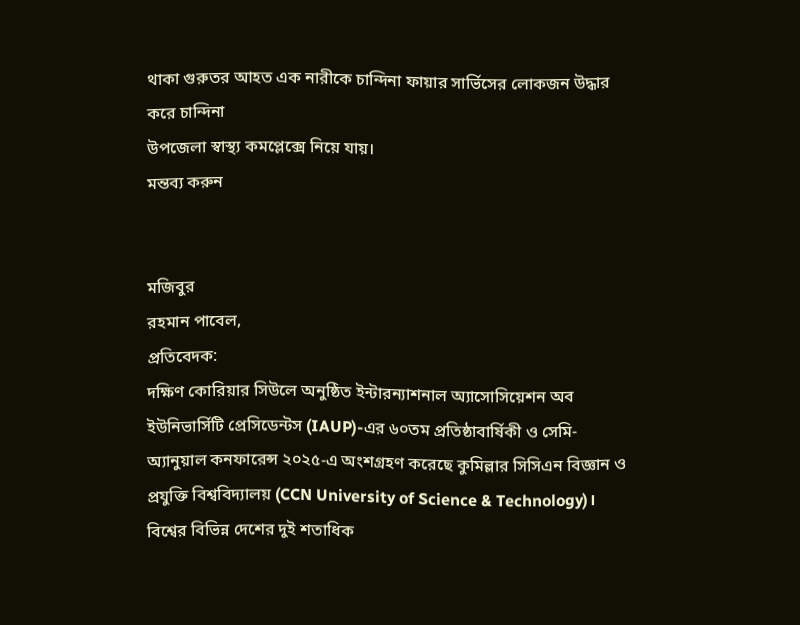থাকা গুরুতর আহত এক নারীকে চান্দিনা ফায়ার সার্ভিসের লোকজন উদ্ধার করে চান্দিনা
উপজেলা স্বাস্থ্য কমপ্লেক্সে নিয়ে যায়।
মন্তব্য করুন


মজিবুর
রহমান পাবেল,
প্রতিবেদক:
দক্ষিণ কোরিয়ার সিউলে অনুষ্ঠিত ইন্টারন্যাশনাল অ্যাসোসিয়েশন অব ইউনিভার্সিটি প্রেসিডেন্টস (IAUP)-এর ৬০তম প্রতিষ্ঠাবার্ষিকী ও সেমি-অ্যানুয়াল কনফারেন্স ২০২৫-এ অংশগ্রহণ করেছে কুমিল্লার সিসিএন বিজ্ঞান ও প্রযুক্তি বিশ্ববিদ্যালয় (CCN University of Science & Technology)।
বিশ্বের বিভিন্ন দেশের দুই শতাধিক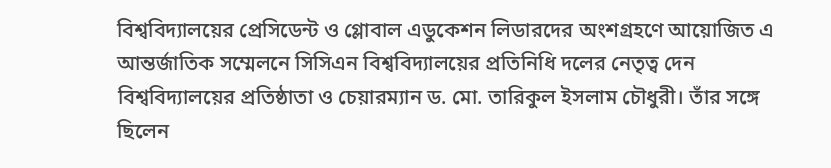বিশ্ববিদ্যালয়ের প্রেসিডেন্ট ও গ্লোবাল এডুকেশন লিডারদের অংশগ্রহণে আয়োজিত এ আন্তর্জাতিক সম্মেলনে সিসিএন বিশ্ববিদ্যালয়ের প্রতিনিধি দলের নেতৃত্ব দেন বিশ্ববিদ্যালয়ের প্রতিষ্ঠাতা ও চেয়ারম্যান ড. মো. তারিকুল ইসলাম চৌধুরী। তাঁর সঙ্গে ছিলেন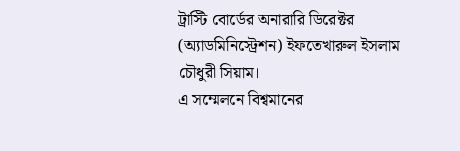ট্রাস্টি বোর্ডের অনারারি ডিরেক্টর (অ্যাডমিনিস্ট্রেশন) ইফতেখারুল ইসলাম চৌধুরী সিয়াম।
এ সম্মেলনে বিশ্বমানের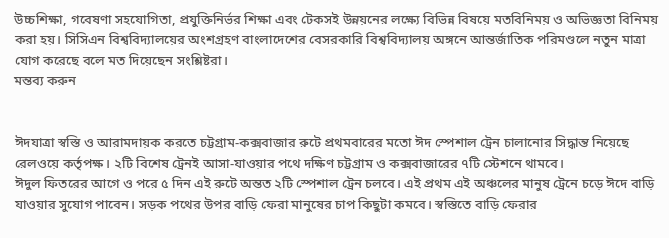উচ্চশিক্ষা, গবেষণা সহযোগিতা, প্রযুক্তিনির্ভর শিক্ষা এবং টেকসই উন্নয়নের লক্ষ্যে বিভিন্ন বিষয়ে মতবিনিময় ও অভিজ্ঞতা বিনিময় করা হয়। সিসিএন বিশ্ববিদ্যালয়ের অংশগ্রহণ বাংলাদেশের বেসরকারি বিশ্ববিদ্যালয় অঙ্গনে আন্তর্জাতিক পরিমণ্ডলে নতুন মাত্রা যোগ করেছে বলে মত দিয়েছেন সংশ্লিষ্টরা।
মন্তব্য করুন


ঈদযাত্রা স্বস্তি ও আরামদায়ক করতে চট্টগ্রাম-কক্সবাজার রুটে প্রথমবারের মতো ঈদ স্পেশাল ট্রেন চালানোর সিদ্ধান্ত নিয়েছে রেলওয়ে কর্তৃপক্ষ। ২টি বিশেষ ট্রেনই আসা-যাওয়ার পথে দক্ষিণ চট্টগ্রাম ও কক্সবাজারের ৭টি স্টেশনে থামবে।
ঈদুল ফিতরের আগে ও পরে ৫ দিন এই রুটে অন্তত ২টি স্পেশাল ট্রেন চলবে। এই প্রথম এই অঞ্চলের মানুষ ট্রেনে চড়ে ঈদে বাড়ি যাওয়ার সুযোগ পাবেন। সড়ক পথের উপর বাড়ি ফেরা মানুষের চাপ কিছুটা কমবে। স্বস্তিতে বাড়ি ফেরার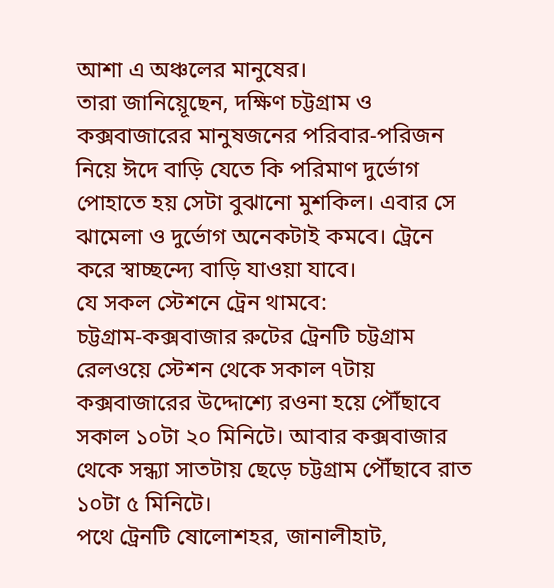আশা এ অঞ্চলের মানুষের।
তারা জানিয়েূছেন, দক্ষিণ চট্টগ্রাম ও কক্সবাজারের মানুষজনের পরিবার-পরিজন নিয়ে ঈদে বাড়ি যেতে কি পরিমাণ দুর্ভোগ পোহাতে হয় সেটা বুঝানো মুশকিল। এবার সে ঝামেলা ও দুর্ভোগ অনেকটাই কমবে। ট্রেনে করে স্বাচ্ছন্দ্যে বাড়ি যাওয়া যাবে।
যে সকল স্টেশনে ট্রেন থামবে:
চট্টগ্রাম-কক্সবাজার রুটের ট্রেনটি চট্টগ্রাম রেলওয়ে স্টেশন থেকে সকাল ৭টায় কক্সবাজারের উদ্দোশ্যে রওনা হয়ে পৌঁছাবে সকাল ১০টা ২০ মিনিটে। আবার কক্সবাজার থেকে সন্ধ্যা সাতটায় ছেড়ে চট্টগ্রাম পৌঁছাবে রাত ১০টা ৫ মিনিটে।
পথে ট্রেনটি ষোলোশহর, জানালীহাট,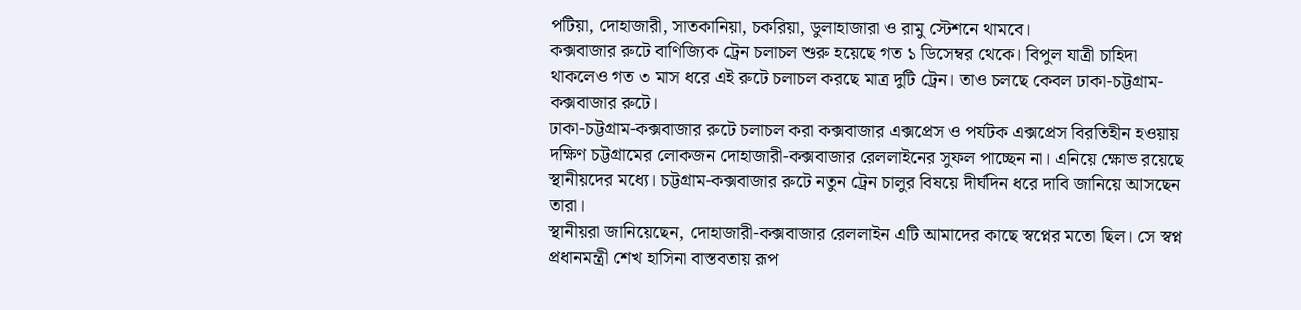পটিয়া, দোহাজারী, সাতকানিয়া, চকরিয়া, ডুলাহাজারা ও রামু স্টেশনে থামবে।
কক্সবাজার রুটে বাণিজ্যিক ট্রেন চলাচল শুরু হয়েছে গত ১ ডিসেম্বর থেকে। বিপুল যাত্রী চাহিদা থাকলেও গত ৩ মাস ধরে এই রুটে চলাচল করছে মাত্র দুটি ট্রেন। তাও চলছে কেবল ঢাকা-চট্টগ্রাম-কক্সবাজার রুটে।
ঢাকা-চট্টগ্রাম-কক্সবাজার রুটে চলাচল করা কক্সবাজার এক্সপ্রেস ও পর্যটক এক্সপ্রেস বিরতিহীন হওয়ায় দক্ষিণ চট্টগ্রামের লোকজন দোহাজারী-কক্সবাজার রেললাইনের সুফল পাচ্ছেন না। এনিয়ে ক্ষোভ রয়েছে স্থানীয়দের মধ্যে। চট্টগ্রাম-কক্সবাজার রুটে নতুন ট্রেন চালুর বিষয়ে দীর্ঘদিন ধরে দাবি জানিয়ে আসছেন তারা।
স্থানীয়রা জানিয়েছেন, দোহাজারী-কক্সবাজার রেললাইন এটি আমাদের কাছে স্বপ্নের মতো ছিল। সে স্বপ্ন প্রধানমন্ত্রী শেখ হাসিনা বাস্তবতায় রূপ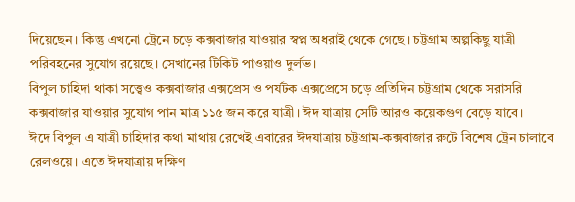দিয়েছেন। কিন্তু এখনো ট্রেনে চড়ে কক্সবাজার যাওয়ার স্বপ্ন অধরাই থেকে গেছে। চট্টগ্রাম অল্পকিছু যাত্রী পরিবহনের সুযোগ রয়েছে। সেখানের টিকিট পাওয়াও দুর্লভ।
বিপুল চাহিদা থাকা সত্ত্বেও কক্সবাজার এক্সপ্রেস ও পর্যটক এক্সপ্রেসে চড়ে প্রতিদিন চট্টগ্রাম থেকে সরাসরি কক্সবাজার যাওয়ার সুযোগ পান মাত্র ১১৫ জন করে যাত্রী। ঈদ যাত্রায় সেটি আরও কয়েকগুণ বেড়ে যাবে।
ঈদে বিপুল এ যাত্রী চাহিদার কথা মাথায় রেখেই এবারের ঈদযাত্রায় চট্টগ্রাম-কক্সবাজার রুটে বিশেষ ট্রেন চালাবে রেলওয়ে। এতে ঈদযাত্রায় দক্ষিণ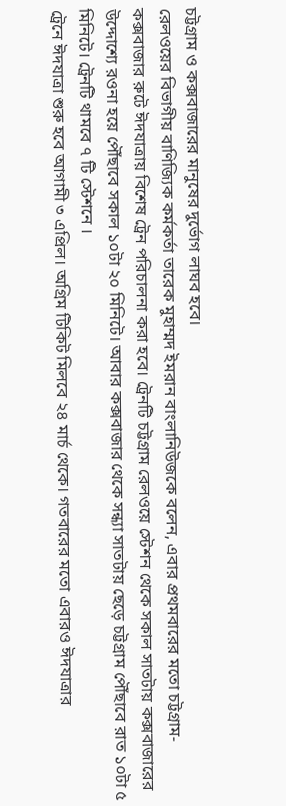চট্টগ্রাম ও কক্সবাজারের মানুষের দুর্ভোগ লাঘব হবে।
রেলওয়ের বিভাগীয় বাণিজ্যিক কর্মকর্তা তারেক মুহাম্মদ ইমরান বাংলানিউজকে বলেন, এবার প্রথমবারের মতো চট্টগ্রাম-কক্সবাজার রুটে ঈদযাত্রায় বিশেষ ট্রেন পরিচালনা করা হবে। ট্রেনটি চট্টগ্রাম রেলওয়ে স্টেশন থেকে সকাল সাতটায় কক্সবাজারের উদ্দোশ্যে রওনা হয়ে পৌঁছাবে সকাল ১০টা ২০ মিনিটে। আবার কক্সবাজার থেকে সন্ধ্যা সাতটায় ছেড়ে চট্টগ্রাম পৌঁছাবে রাত ১০টা ৫ মিনিটে। ট্রেনটি থামবে ৭ টি স্টেশনে ।
ট্রেনে ঈদযাত্রা শুরু হবে আগামী ৩ এপ্রিল। অগ্রিম টিকিট মিলবে ২৪ মার্চ থেকে। গতবারের মতো এবারও ঈদযাত্রার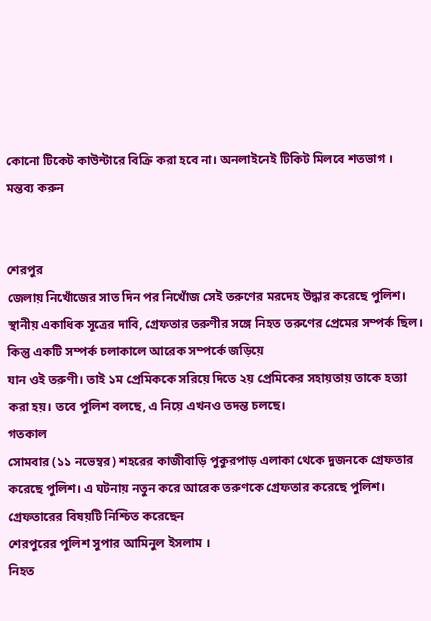কোনো টিকেট কাউন্টারে বিক্রি করা হবে না। অনলাইনেই টিকিট মিলবে শতভাগ ।
মন্তব্য করুন


শেরপুর
জেলায় নিখোঁজের সাত দিন পর নিখোঁজ সেই তরুণের মরদেহ উদ্ধার করেছে পুলিশ। স্থানীয় একাধিক সূত্রের দাবি, গ্রেফতার তরুণীর সঙ্গে নিহত তরুণের প্রেমের সম্পর্ক ছিল। কিন্তু একটি সম্পর্ক চলাকালে আরেক সম্পর্কে জড়িয়ে
যান ওই তরুণী। তাই ১ম প্রেমিককে সরিয়ে দিতে ২য় প্রেমিকের সহায়তায় তাকে হত্যা করা হয়। তবে পুলিশ বলছে, এ নিয়ে এখনও তদন্ত চলছে।
গতকাল
সোমবার (১১ নভেম্বর) শহরের কাজীবাড়ি পুকুরপাড় এলাকা থেকে দুজনকে গ্রেফতার করেছে পুলিশ। এ ঘটনায় নতুন করে আরেক তরুণকে গ্রেফতার করেছে পুলিশ।
গ্রেফতারের বিষয়টি নিশ্চিত করেছেন
শেরপুরের পুলিশ সুপার আমিনুল ইসলাম ।
নিহত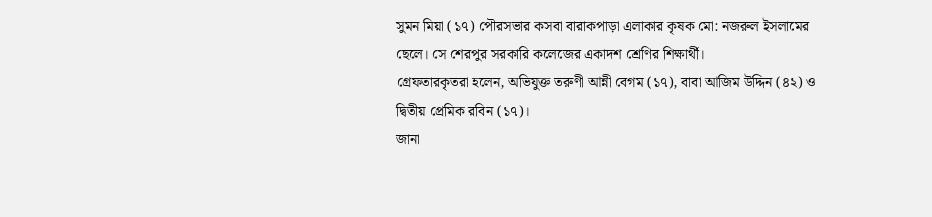সুমন মিয়া (১৭) পৌরসভার কসবা বারাকপাড়া এলাকার কৃষক মো: নজরুল ইসলামের ছেলে। সে শেরপুর সরকারি কলেজের একাদশ শ্রেণির শিক্ষার্থী।
গ্রেফতারকৃতরা হলেন, অভিযুক্ত তরুণী আন্নী বেগম (১৭), বাবা আজিম উদ্দিন (৪২) ও দ্বিতীয় প্রেমিক রবিন (১৭)।
জানা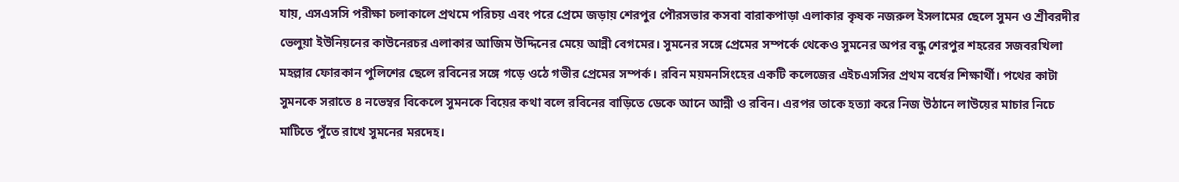যায়, এসএসসি পরীক্ষা চলাকালে প্রথমে পরিচয় এবং পরে প্রেমে জড়ায় শেরপুর পৌরসভার কসবা বারাকপাড়া এলাকার কৃষক নজরুল ইসলামের ছেলে সুমন ও শ্রীবরদীর ভেলুয়া ইউনিয়নের কাউনেরচর এলাকার আজিম উদ্দিনের মেয়ে আন্নী বেগমের। সুমনের সঙ্গে প্রেমের সম্পর্কে থেকেও সুমনের অপর বন্ধু শেরপুর শহরের সজবরখিলা মহল্লার ফোরকান পুলিশের ছেলে রবিনের সঙ্গে গড়ে ওঠে গভীর প্রেমের সম্পর্ক। রবিন ময়মনসিংহের একটি কলেজের এইচএসসির প্রথম বর্ষের শিক্ষার্থী। পথের কাটা সুমনকে সরাতে ৪ নভেম্বর বিকেলে সুমনকে বিয়ের কথা বলে রবিনের বাড়িতে ডেকে আনে আন্নী ও রবিন। এরপর তাকে হত্যা করে নিজ উঠানে লাউয়ের মাচার নিচে মাটিতে পুঁতে রাখে সুমনের মরদেহ।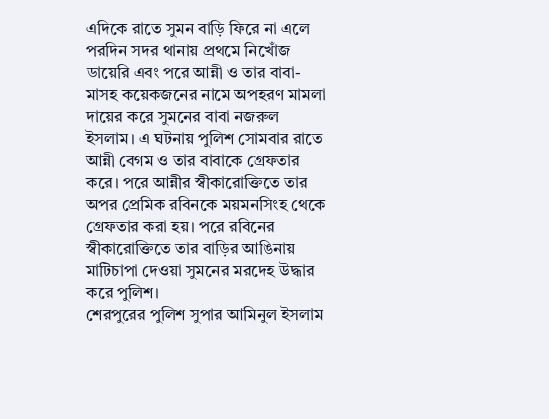এদিকে রাতে সুমন বাড়ি ফিরে না এলে পরদিন সদর থানায় প্রথমে নিখোঁজ ডায়েরি এবং পরে আন্নী ও তার বাবা-মাসহ কয়েকজনের নামে অপহরণ মামলা দায়ের করে সুমনের বাবা নজরুল ইসলাম। এ ঘটনায় পুলিশ সোমবার রাতে আন্নী বেগম ও তার বাবাকে গ্রেফতার করে। পরে আন্নীর স্বীকারোক্তিতে তার অপর প্রেমিক রবিনকে ময়মনসিংহ থেকে গ্রেফতার করা হয়। পরে রবিনের স্বীকারোক্তিতে তার বাড়ির আঙিনায় মাটিচাপা দেওয়া সুমনের মরদেহ উদ্ধার করে পুলিশ।
শেরপুরের পুলিশ সুপার আমিনুল ইসলাম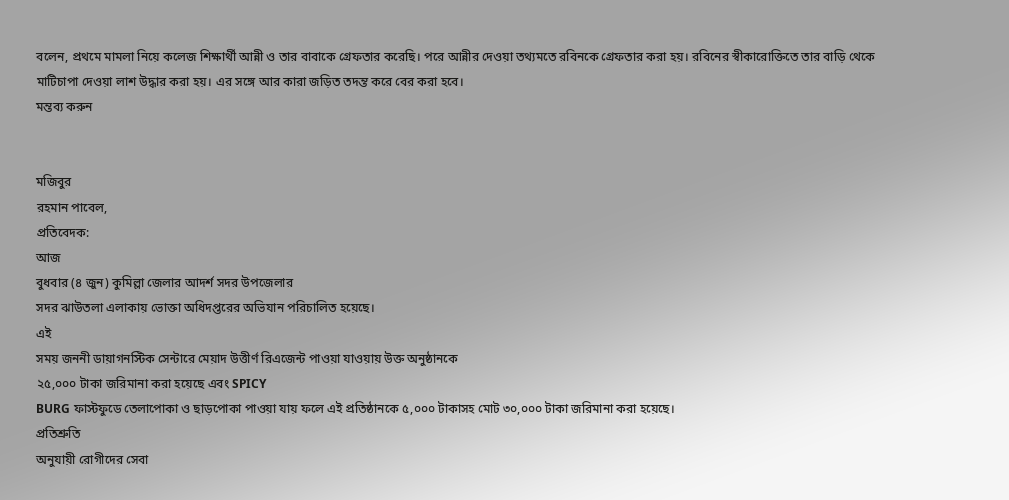বলেন, প্রথমে মামলা নিয়ে কলেজ শিক্ষার্থী আন্নী ও তার বাবাকে গ্রেফতার করেছি। পরে আন্নীর দেওয়া তথ্যমতে রবিনকে গ্রেফতার করা হয়। রবিনের স্বীকারোক্তিতে তার বাড়ি থেকে মাটিচাপা দেওয়া লাশ উদ্ধার করা হয়। এর সঙ্গে আর কারা জড়িত তদন্ত করে বের করা হবে।
মন্তব্য করুন


মজিবুর
রহমান পাবেল,
প্রতিবেদক:
আজ
বুধবার (৪ জুন) কুমিল্লা জেলার আদর্শ সদর উপজেলার
সদর ঝাউতলা এলাকায় ভোক্তা অধিদপ্তরের অভিযান পরিচালিত হয়েছে।
এই
সময় জননী ডায়াগনস্টিক সেন্টারে মেয়াদ উত্তীর্ণ রিএজেন্ট পাওয়া যাওয়ায় উক্ত অনুষ্ঠানকে
২৫,০০০ টাকা জরিমানা করা হয়েছে এবং SPICY
BURG ফাস্টফুডে তেলাপোকা ও ছাড়পোকা পাওয়া যায় ফলে এই প্রতিষ্ঠানকে ৫,০০০ টাকাসহ মোট ৩০,০০০ টাকা জরিমানা করা হয়েছে।
প্রতিশ্রুতি
অনুযায়ী রোগীদের সেবা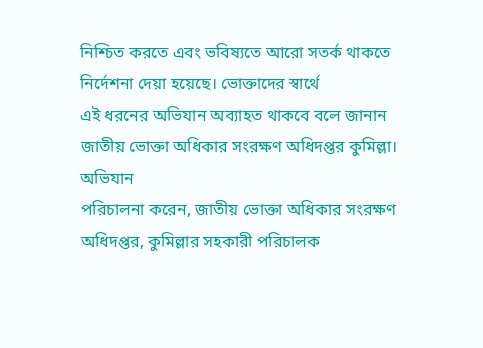নিশ্চিত করতে এবং ভবিষ্যতে আরো সতর্ক থাকতে নির্দেশনা দেয়া হয়েছে। ভোক্তাদের স্বার্থে
এই ধরনের অভিযান অব্যাহত থাকবে বলে জানান জাতীয় ভোক্তা অধিকার সংরক্ষণ অধিদপ্তর কুমিল্লা।
অভিযান
পরিচালনা করেন, জাতীয় ভোক্তা অধিকার সংরক্ষণ অধিদপ্তর, কুমিল্লার সহকারী পরিচালক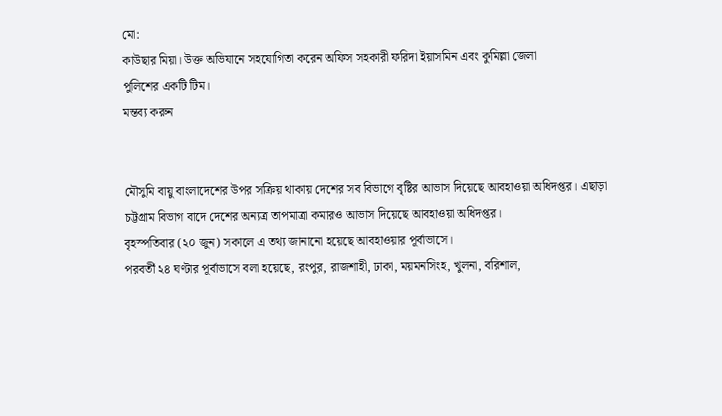মো:
কাউছার মিয়া। উক্ত অভিযানে সহযোগিতা করেন অফিস সহকারী ফরিদা ইয়াসমিন এবং কুমিল্লা জেলা
পুলিশের একটি টিম।
মন্তব্য করুন


মৌসুমি বায়ু বাংলাদেশের উপর সক্রিয় থাকায় দেশের সব বিভাগে বৃষ্টির আভাস দিয়েছে আবহাওয়া অধিদপ্তর। এছাড়া চট্টগ্রাম বিভাগ বাদে দেশের অন্যত্র তাপমাত্রা কমারও আভাস দিয়েছে আবহাওয়া অধিদপ্তর।
বৃহস্পতিবার (২০ জুন) সকালে এ তথ্য জানানো হয়েছে আবহাওয়ার পূর্বাভাসে।
পরবর্তী ২৪ ঘণ্টার পূর্বাভাসে বলা হয়েছে, রংপুর, রাজশাহী, ঢাকা, ময়মনসিংহ, খুলনা, বরিশাল,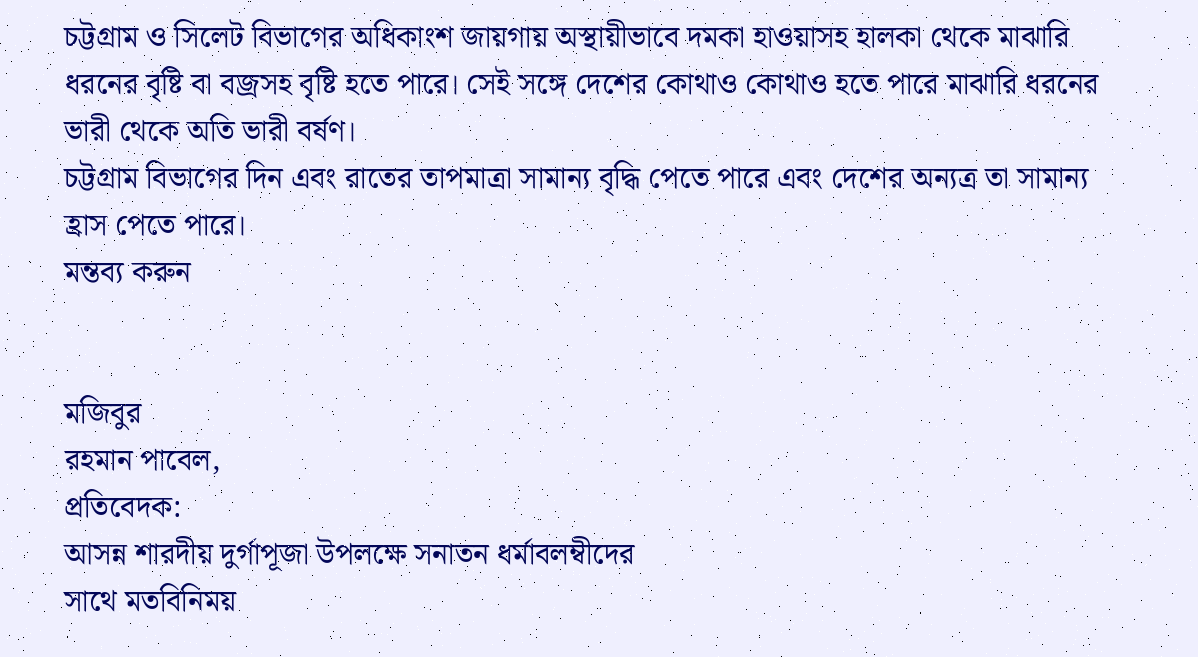চট্টগ্রাম ও সিলেট বিভাগের অধিকাংশ জায়গায় অস্থায়ীভাবে দমকা হাওয়াসহ হালকা থেকে মাঝারি ধরনের বৃষ্টি বা বজ্রসহ বৃষ্টি হতে পারে। সেই সঙ্গে দেশের কোথাও কোথাও হতে পারে মাঝারি ধরনের ভারী থেকে অতি ভারী বর্ষণ।
চট্টগ্রাম বিভাগের দিন এবং রাতের তাপমাত্রা সামান্য বৃদ্ধি পেতে পারে এবং দেশের অন্যত্র তা সামান্য হ্রাস পেতে পারে।
মন্তব্য করুন


মজিবুর
রহমান পাবেল,
প্রতিবেদক:
আসন্ন শারদীয় দুর্গাপূজা উপলক্ষে সনাতন ধর্মাবলম্বীদের
সাথে মতবিনিময়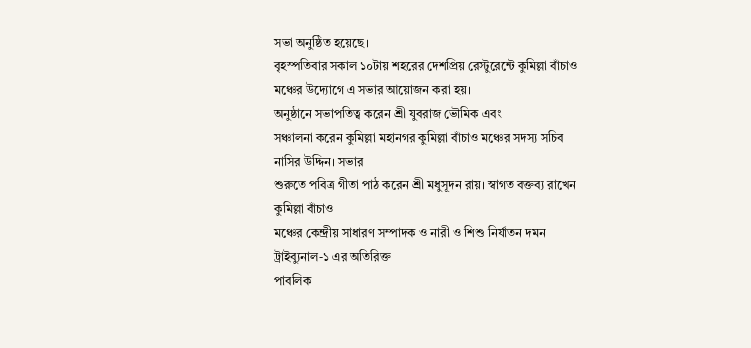সভা অনুষ্ঠিত হয়েছে।
বৃহস্পতিবার সকাল ১০টায় শহরের দেশপ্রিয় রেস্টুরেন্টে কুমিল্লা বাঁচাও মঞ্চের উদ্যোগে এ সভার আয়োজন করা হয়।
অনুষ্ঠানে সভাপতিত্ব করেন শ্রী যুবরাজ ভৌমিক এবং
সঞ্চালনা করেন কুমিল্লা মহানগর কুমিল্লা বাঁচাও মঞ্চের সদস্য সচিব নাসির উদ্দিন। সভার
শুরুতে পবিত্র গীতা পাঠ করেন শ্রী মধুসূদন রায়। স্বাগত বক্তব্য রাখেন কুমিল্লা বাঁচাও
মঞ্চের কেন্দ্রীয় সাধারণ সম্পাদক ও নারী ও শিশু নির্যাতন দমন ট্রাইব্যুনাল-১ এর অতিরিক্ত
পাবলিক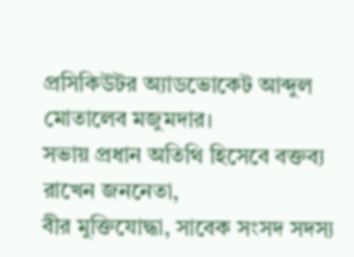প্রসিকিউটর অ্যাডভোকেট আব্দুল মোতালেব মজুমদার।
সভায় প্রধান অতিথি হিসেবে বক্তব্য রাখেন জননেতা,
বীর মুক্তিযোদ্ধা, সাবেক সংসদ সদস্য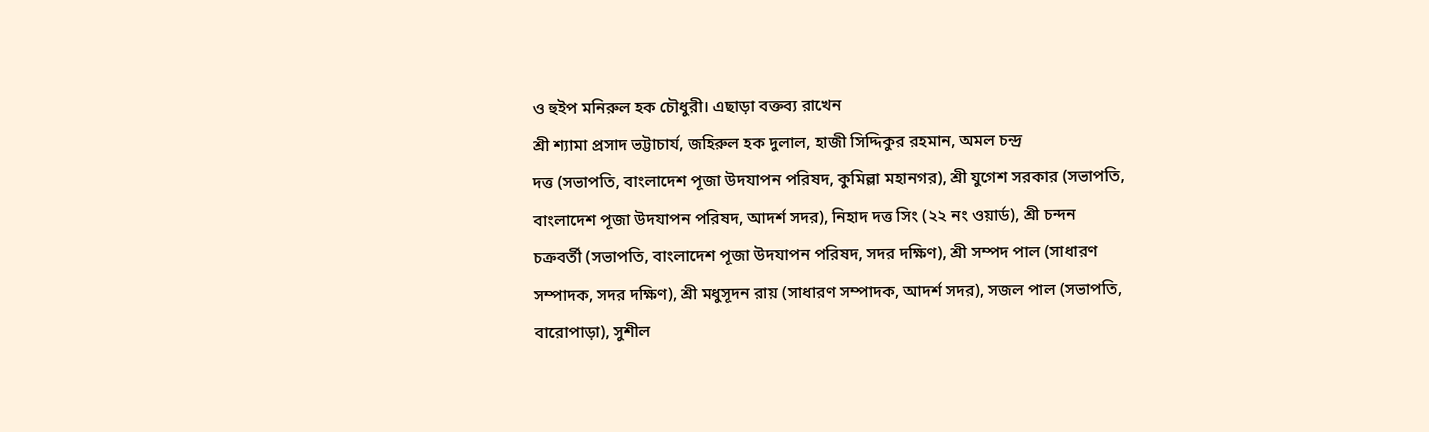ও হুইপ মনিরুল হক চৌধুরী। এছাড়া বক্তব্য রাখেন
শ্রী শ্যামা প্রসাদ ভট্টাচার্য, জহিরুল হক দুলাল, হাজী সিদ্দিকুর রহমান, অমল চন্দ্র
দত্ত (সভাপতি, বাংলাদেশ পূজা উদযাপন পরিষদ, কুমিল্লা মহানগর), শ্রী যুগেশ সরকার (সভাপতি,
বাংলাদেশ পূজা উদযাপন পরিষদ, আদর্শ সদর), নিহাদ দত্ত সিং (২২ নং ওয়ার্ড), শ্রী চন্দন
চক্রবর্তী (সভাপতি, বাংলাদেশ পূজা উদযাপন পরিষদ, সদর দক্ষিণ), শ্রী সম্পদ পাল (সাধারণ
সম্পাদক, সদর দক্ষিণ), শ্রী মধুসূদন রায় (সাধারণ সম্পাদক, আদর্শ সদর), সজল পাল (সভাপতি,
বারোপাড়া), সুশীল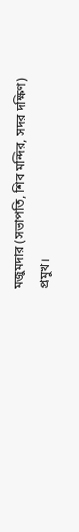মজুমদার (সভাপতি, শিব মন্দির, সদর দক্ষিণ) প্রমুখ।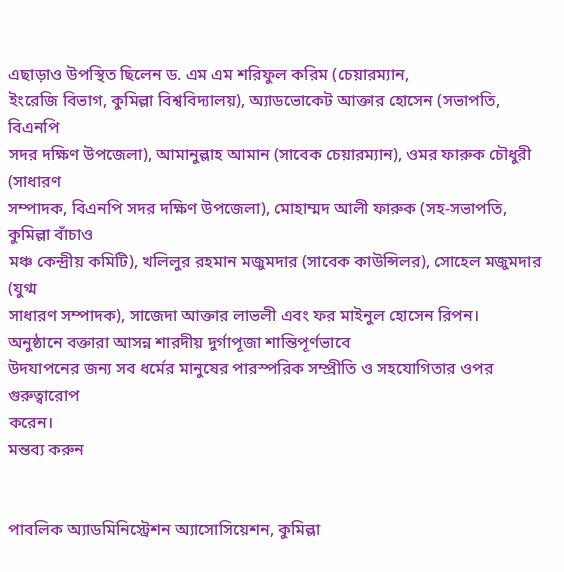এছাড়াও উপস্থিত ছিলেন ড. এম এম শরিফুল করিম (চেয়ারম্যান,
ইংরেজি বিভাগ, কুমিল্লা বিশ্ববিদ্যালয়), অ্যাডভোকেট আক্তার হোসেন (সভাপতি, বিএনপি
সদর দক্ষিণ উপজেলা), আমানুল্লাহ আমান (সাবেক চেয়ারম্যান), ওমর ফারুক চৌধুরী (সাধারণ
সম্পাদক, বিএনপি সদর দক্ষিণ উপজেলা), মোহাম্মদ আলী ফারুক (সহ-সভাপতি, কুমিল্লা বাঁচাও
মঞ্চ কেন্দ্রীয় কমিটি), খলিলুর রহমান মজুমদার (সাবেক কাউন্সিলর), সোহেল মজুমদার (যুগ্ম
সাধারণ সম্পাদক), সাজেদা আক্তার লাভলী এবং ফর মাইনুল হোসেন রিপন।
অনুষ্ঠানে বক্তারা আসন্ন শারদীয় দুর্গাপূজা শান্তিপূর্ণভাবে
উদযাপনের জন্য সব ধর্মের মানুষের পারস্পরিক সম্প্রীতি ও সহযোগিতার ওপর গুরুত্বারোপ
করেন।
মন্তব্য করুন


পাবলিক অ্যাডমিনিস্ট্রেশন অ্যাসোসিয়েশন, কুমিল্লা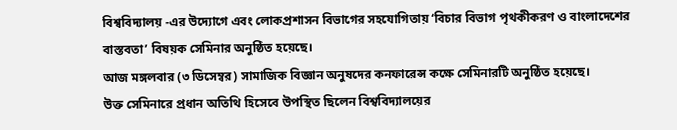বিশ্ববিদ্যালয় -এর উদ্যোগে এবং লোকপ্রশাসন বিভাগের সহযোগিতায় ‘বিচার বিভাগ পৃথকীকরণ ও বাংলাদেশের বাস্তবতা’ বিষয়ক সেমিনার অনুষ্ঠিত হয়েছে।
আজ মঙ্গলবার (৩ ডিসেম্বর) সামাজিক বিজ্ঞান অনুষদের কনফারেন্স কক্ষে সেমিনারটি অনুষ্ঠিত হয়েছে।
উক্ত সেমিনারে প্রধান অতিথি হিসেবে উপস্থিত ছিলেন বিশ্ববিদ্যালয়ের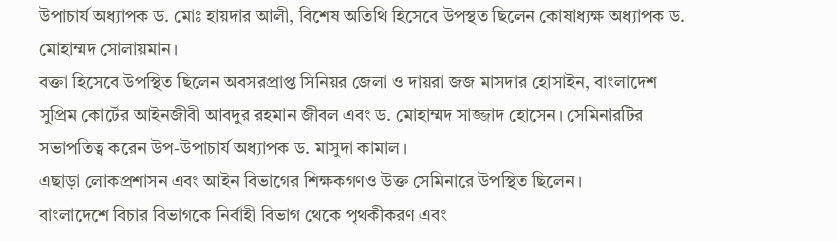উপাচার্য অধ্যাপক ড. মোঃ হায়দার আলী, বিশেষ অতিথি হিসেবে উপস্থত ছিলেন কোষাধ্যক্ষ অধ্যাপক ড. মোহাম্মদ সোলায়মান।
বক্তা হিসেবে উপস্থিত ছিলেন অবসরপ্রাপ্ত সিনিয়র জেলা ও দায়রা জজ মাসদার হোসাইন, বাংলাদেশ সুপ্রিম কোর্টের আইনজীবী আবদুর রহমান জীবল এবং ড. মোহাম্মদ সাজ্জাদ হোসেন। সেমিনারটির সভাপতিত্ব করেন উপ-উপাচার্য অধ্যাপক ড. মাসুদা কামাল।
এছাড়া লোকপ্রশাসন এবং আইন বিভাগের শিক্ষকগণও উক্ত সেমিনারে উপস্থিত ছিলেন।
বাংলাদেশে বিচার বিভাগকে নির্বাহী বিভাগ থেকে পৃথকীকরণ এবং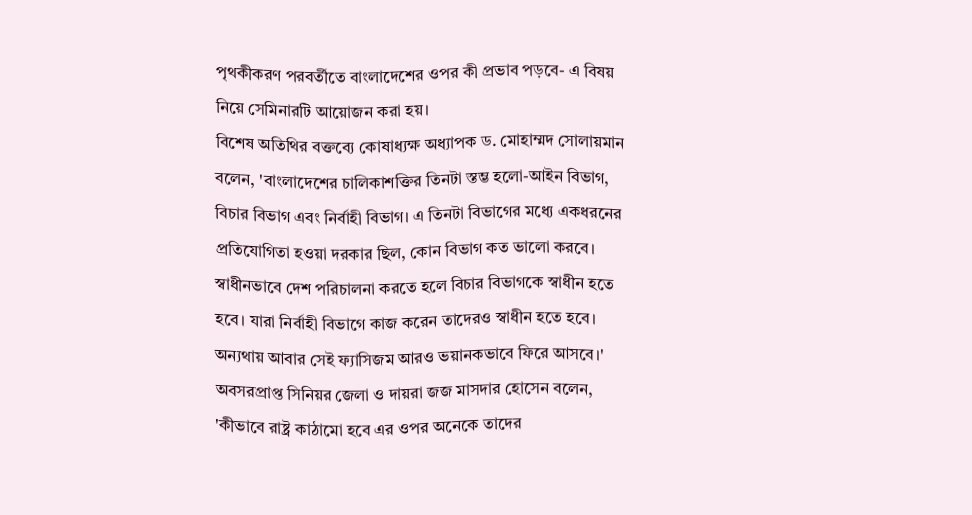পৃথকীকরণ পরবর্তীতে বাংলাদেশের ওপর কী প্রভাব পড়বে- এ বিষয় নিয়ে সেমিনারটি আয়োজন করা হয়।
বিশেষ অতিথির বক্তব্যে কোষাধ্যক্ষ অধ্যাপক ড. মোহাম্মদ সোলায়মান বলেন, 'বাংলাদেশের চালিকাশক্তির তিনটা স্তম্ভ হলো-আইন বিভাগ, বিচার বিভাগ এবং নির্বাহী বিভাগ। এ তিনটা বিভাগের মধ্যে একধরনের প্রতিযোগিতা হওয়া দরকার ছিল, কোন বিভাগ কত ভালো করবে। স্বাধীনভাবে দেশ পরিচালনা করতে হলে বিচার বিভাগকে স্বাধীন হতে হবে। যারা নির্বাহী বিভাগে কাজ করেন তাদেরও স্বাধীন হতে হবে। অন্যথায় আবার সেই ফ্যাসিজম আরও ভয়ানকভাবে ফিরে আসবে।'
অবসরপ্রাপ্ত সিনিয়র জেলা ও দায়রা জজ মাসদার হোসেন বলেন, 'কীভাবে রাষ্ট্র কাঠামো হবে এর ওপর অনেকে তাদের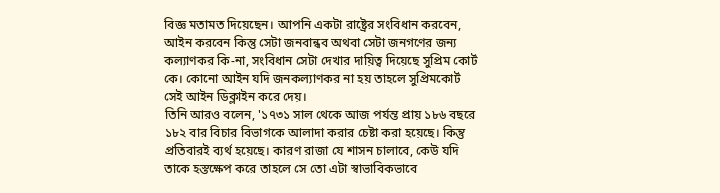বিজ্ঞ মতামত দিয়েছেন। আপনি একটা রাষ্ট্রের সংবিধান করবেন, আইন করবেন কিন্তু সেটা জনবান্ধব অথবা সেটা জনগণের জন্য কল্যাণকর কি-না, সংবিধান সেটা দেখার দায়িত্ব দিয়েছে সুপ্রিম কোর্ট কে। কোনো আইন যদি জনকল্যাণকর না হয় তাহলে সুপ্রিমকোর্ট সেই আইন ডিক্লাইন করে দেয়।
তিনি আরও বলেন, '১৭৩১ সাল থেকে আজ পর্যন্ত প্রায় ১৮৬ বছরে ১৮২ বার বিচার বিভাগকে আলাদা করার চেষ্টা করা হয়েছে। কিন্তু প্রতিবারই ব্যর্থ হয়েছে। কারণ রাজা যে শাসন চালাবে, কেউ যদি তাকে হস্তক্ষেপ করে তাহলে সে তো এটা স্বাভাবিকভাবে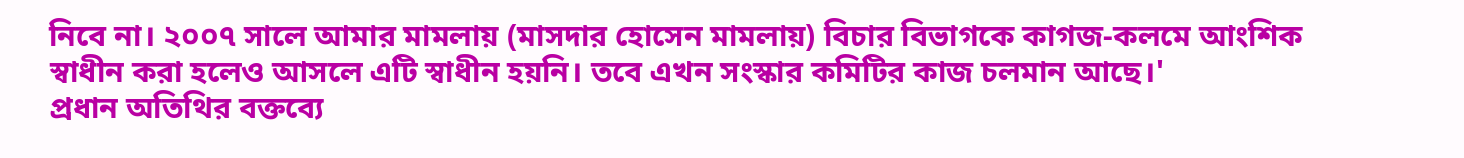নিবে না। ২০০৭ সালে আমার মামলায় (মাসদার হোসেন মামলায়) বিচার বিভাগকে কাগজ-কলমে আংশিক স্বাধীন করা হলেও আসলে এটি স্বাধীন হয়নি। তবে এখন সংস্কার কমিটির কাজ চলমান আছে।'
প্রধান অতিথির বক্তব্যে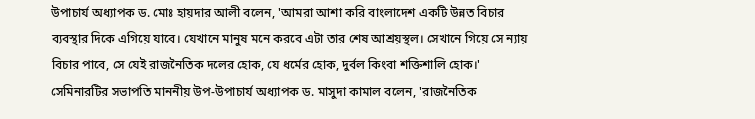উপাচার্য অধ্যাপক ড. মোঃ হায়দার আলী বলেন, 'আমরা আশা করি বাংলাদেশ একটি উন্নত বিচার ব্যবস্থার দিকে এগিয়ে যাবে। যেখানে মানুষ মনে করবে এটা তার শেষ আশ্রয়স্থল। সেখানে গিয়ে সে ন্যায় বিচার পাবে, সে যেই রাজনৈতিক দলের হোক, যে ধর্মের হোক, দুর্বল কিংবা শক্তিশালি হোক।'
সেমিনারটির সভাপতি মাননীয় উপ-উপাচার্য অধ্যাপক ড. মাসুদা কামাল বলেন, 'রাজনৈতিক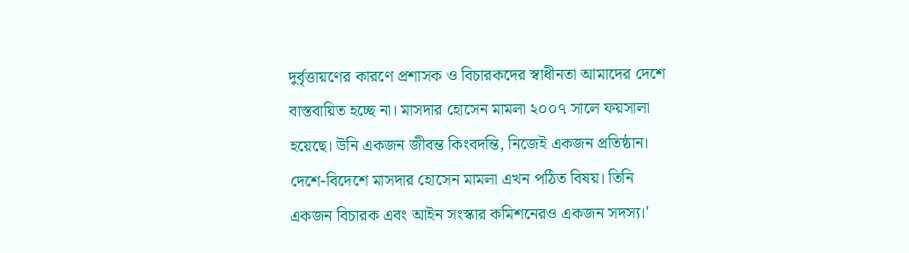দুর্বৃত্তায়ণের কারণে প্রশাসক ও বিচারকদের স্বাধীনতা আমাদের দেশে বাস্তবায়িত হচ্ছে না। মাসদার হোসেন মামলা ২০০৭ সালে ফয়সালা হয়েছে। উনি একজন জীবন্ত কিংবদন্তি, নিজেই একজন প্রতিষ্ঠান। দেশে-বিদেশে মাসদার হোসেন মামলা এখন পঠিত বিষয়। তিনি একজন বিচারক এবং আইন সংস্কার কমিশনেরও একজন সদস্য।'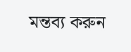মন্তব্য করুন